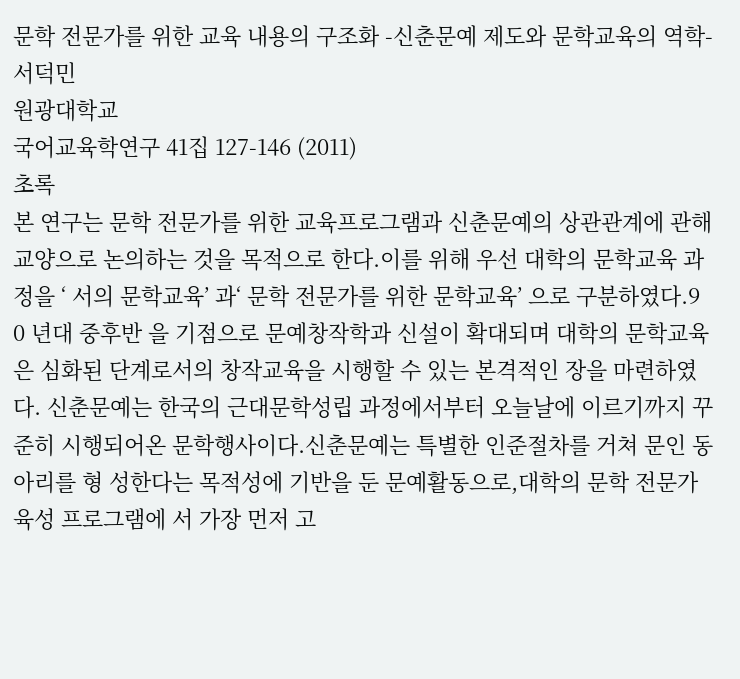문학 전문가를 위한 교육 내용의 구조화 -신춘문예 제도와 문학교육의 역학-
서덕민
원광대학교
국어교육학연구 41집 127-146 (2011)
초록
본 연구는 문학 전문가를 위한 교육프로그램과 신춘문예의 상관관계에 관해 교양으로 논의하는 것을 목적으로 한다.이를 위해 우선 대학의 문학교육 과정을 ‘ 서의 문학교육’ 과‘ 문학 전문가를 위한 문학교육’ 으로 구분하였다.9 0 년대 중후반 을 기점으로 문예창작학과 신설이 확대되며 대학의 문학교육은 심화된 단계로서의 창작교육을 시행할 수 있는 본격적인 장을 마련하였다. 신춘문예는 한국의 근대문학성립 과정에서부터 오늘날에 이르기까지 꾸준히 시행되어온 문학행사이다.신춘문예는 특별한 인준절차를 거쳐 문인 동아리를 형 성한다는 목적성에 기반을 둔 문예활동으로,대학의 문학 전문가 육성 프로그램에 서 가장 먼저 고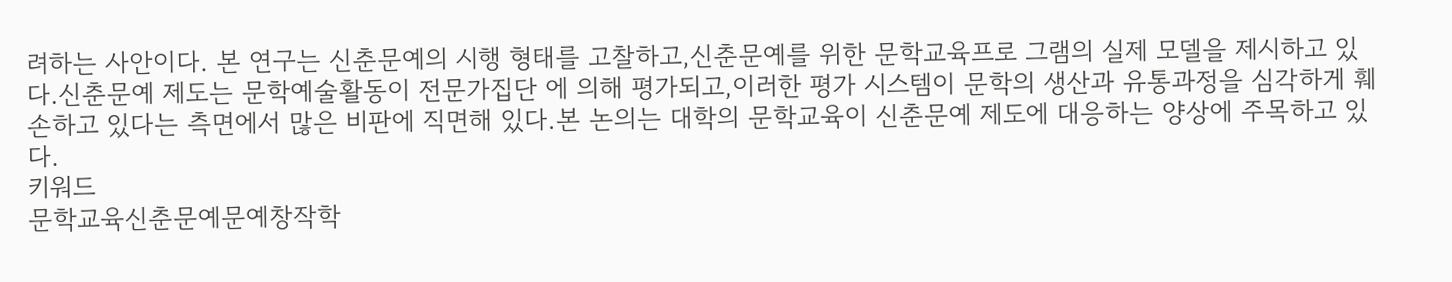려하는 사안이다. 본 연구는 신춘문예의 시행 형태를 고찰하고,신춘문예를 위한 문학교육프로 그램의 실제 모델을 제시하고 있다.신춘문예 제도는 문학예술활동이 전문가집단 에 의해 평가되고,이러한 평가 시스템이 문학의 생산과 유통과정을 심각하게 훼 손하고 있다는 측면에서 많은 비판에 직면해 있다.본 논의는 대학의 문학교육이 신춘문예 제도에 대응하는 양상에 주목하고 있다.
키워드
문학교육신춘문예문예창작학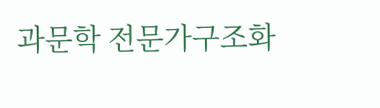과문학 전문가구조화